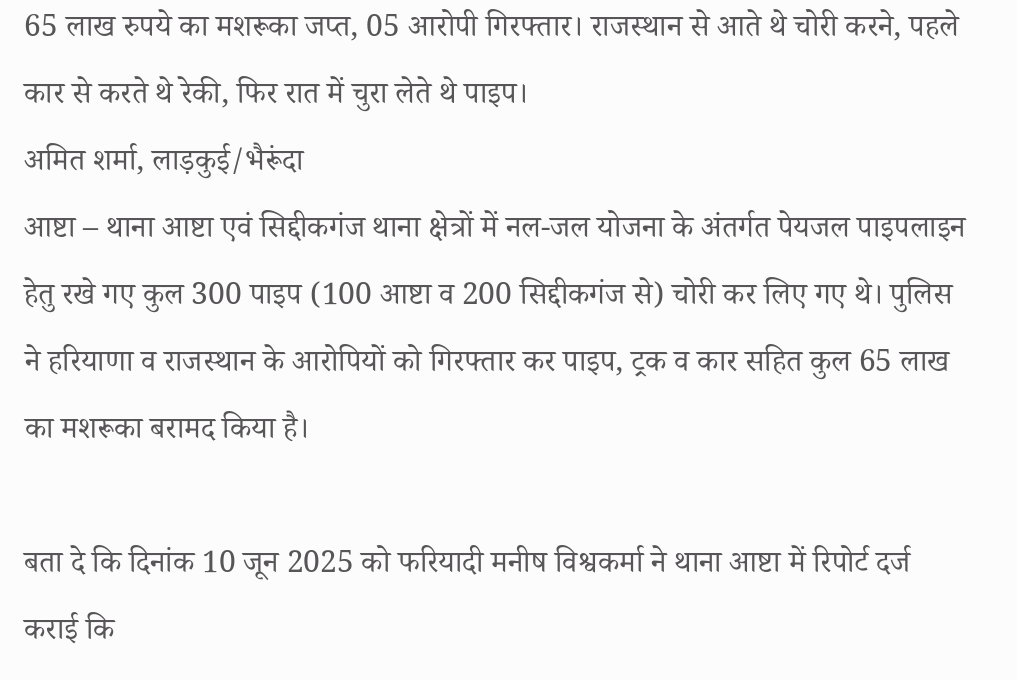65 लाख रुपये का मशरूका जप्त, 05 आरोपी गिरफ्तार। राजस्थान से आते थे चोरी करने, पहले कार से करते थे रेकी, फिर रात में चुरा लेते थे पाइप।
अमित शर्मा, लाड़कुई/भैरूंदा
आष्टा – थाना आष्टा एवं सिद्दीकगंज थाना क्षेत्रों में नल-जल योजना के अंतर्गत पेयजल पाइपलाइन हेतु रखे गए कुल 300 पाइप (100 आष्टा व 200 सिद्दीकगंज से) चोरी कर लिए गए थे। पुलिस ने हरियाणा व राजस्थान के आरोपियों को गिरफ्तार कर पाइप, ट्रक व कार सहित कुल 65 लाख का मशरूका बरामद किया है।

बता दे कि दिनांक 10 जून 2025 को फरियादी मनीष विश्वकर्मा ने थाना आष्टा में रिपोर्ट दर्ज कराई कि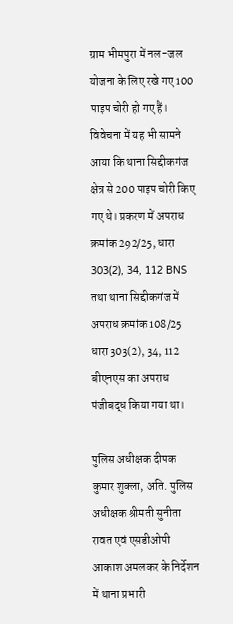ग्राम भीमपुरा में नल-जल योजना के लिए रखे गए 100 पाइप चोरी हो गए हैं। विवेचना में यह भी सामने आया कि थाना सिद्दीकगंज क्षेत्र से 200 पाइप चोरी किए गए थे। प्रकरण में अपराध क्रमांक 292/25, धारा 303(2), 34, 112 BNS तथा थाना सिद्दीकगंज में अपराध क्रमांक 108/25 धारा 303(2), 34, 112 बीएनएस का अपराध पंजीबद्ध किया गया था।

पुलिस अधीक्षक दीपक कुमार शुक्ला, अति. पुलिस अधीक्षक श्रीमती सुनीता रावत एवं एसडीओपी आकाश अमलकर के निर्देशन में थाना प्रभारी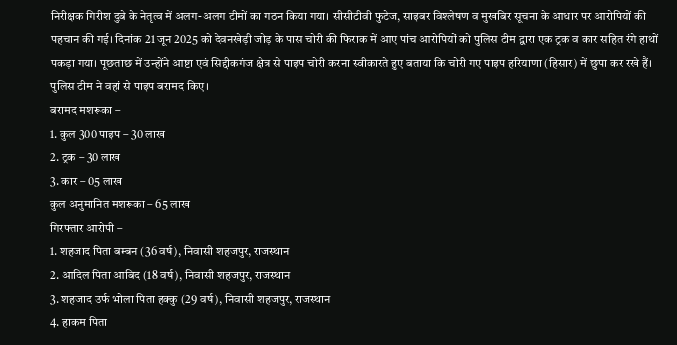निरीक्षक गिरीश दुबे के नेतृत्व में अलग-अलग टीमों का गठन किया गया। सीसीटीवी फुटेज, साइबर विश्लेषण व मुखबिर सूचना के आधार पर आरोपियों की पहचान की गई। दिनांक 21 जून 2025 को देवनखेड़ी जोड़ के पास चोरी की फिराक में आए पांच आरोपियों को पुलिस टीम द्वारा एक ट्रक व कार सहित रंगे हाथों पकड़ा गया। पूछताछ में उन्होंने आष्टा एवं सिद्दीकगंज क्षेत्र से पाइप चोरी करना स्वीकारते हुए बताया कि चोरी गए पाइप हरियाणा (हिसार) में छुपा कर रखे हैं। पुलिस टीम ने वहां से पाइप बरामद किए।
बरामद मशरूका –
1. कुल 300 पाइप – 30 लाख
2. ट्रक – 30 लाख
3. कार – 05 लाख
कुल अनुमानित मशरूका – 65 लाख
गिरफ्तार आरोपी –
1. शहजाद पिता बम्बन (36 वर्ष), निवासी शहजपुर, राजस्थान
2. आदिल पिता आबिद (18 वर्ष), निवासी शहजपुर, राजस्थान
3. शहजाद उर्फ भोला पिता हक्कु (29 वर्ष), निवासी शहजपुर, राजस्थान
4. हाकम पिता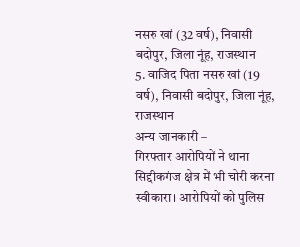नसरु खां (32 वर्ष), निवासी बदोपुर, जिला नूंह, राजस्थान
5. वाजिद पिता नसरु खां (19 वर्ष), निवासी बदोपुर, जिला नूंह, राजस्थान
अन्य जानकारी –
गिरफ्तार आरोपियों ने थाना सिद्दीकगंज क्षेत्र में भी चोरी करना स्वीकारा। आरोपियों को पुलिस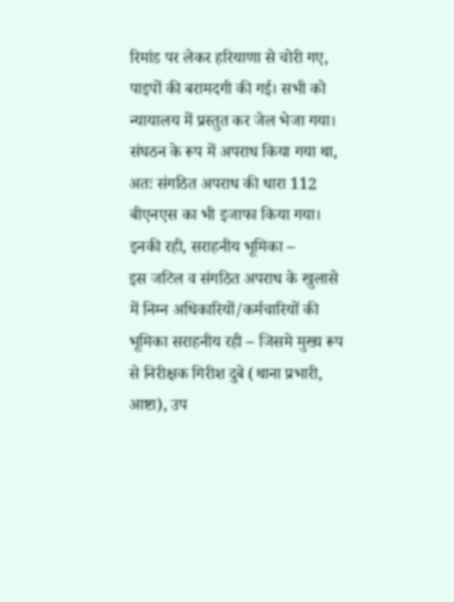रिमांड पर लेकर हरियाणा से चोरी गए, पाइपों की बरामदगी की गई। सभी को न्यायालय में प्रस्तुत कर जेल भेजा गया। संघठन के रूप में अपराध किया गया था, अतः संगठित अपराध की धारा 112 बीएनएस का भी इजाफा किया गया।
इनकी रही, सराहनीय भूमिका –
इस जटिल व संगठित अपराध के खुलासे में निम्न अधिकारियों/कर्मचारियों की भूमिका सराहनीय रही – जिसमे मुख्य रूप से निरीक्षक गिरीश दुबे (थाना प्रभारी, आष्टा), उप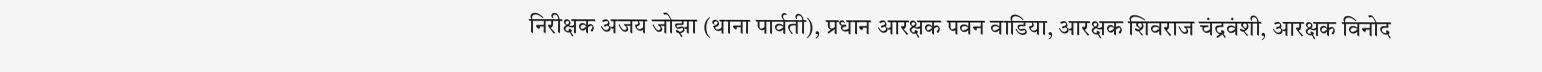निरीक्षक अजय जोझा (थाना पार्वती), प्रधान आरक्षक पवन वाडिया, आरक्षक शिवराज चंद्रवंशी, आरक्षक विनोद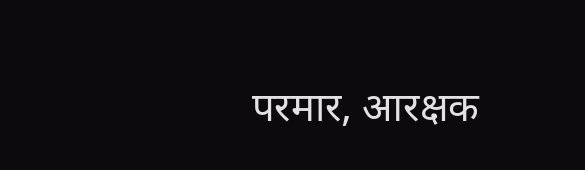परमार, आरक्षक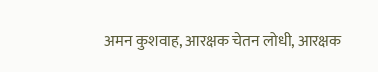अमन कुशवाह, आरक्षक चेतन लोधी, आरक्षक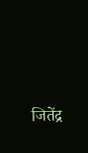जितेंद्र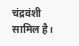चंद्रवंशी सामिल है।